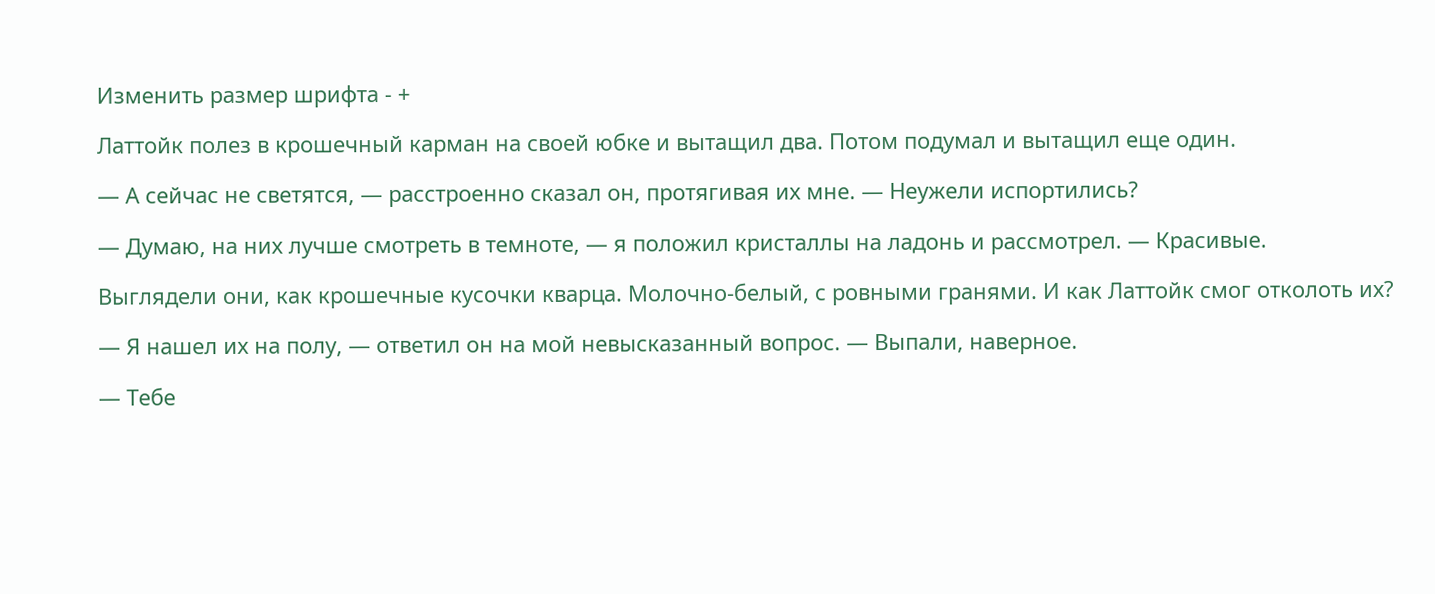Изменить размер шрифта - +

Латтойк полез в крошечный карман на своей юбке и вытащил два. Потом подумал и вытащил еще один.

— А сейчас не светятся, — расстроенно сказал он, протягивая их мне. — Неужели испортились?

— Думаю, на них лучше смотреть в темноте, — я положил кристаллы на ладонь и рассмотрел. — Красивые.

Выглядели они, как крошечные кусочки кварца. Молочно-белый, с ровными гранями. И как Латтойк смог отколоть их?

— Я нашел их на полу, — ответил он на мой невысказанный вопрос. — Выпали, наверное.

— Тебе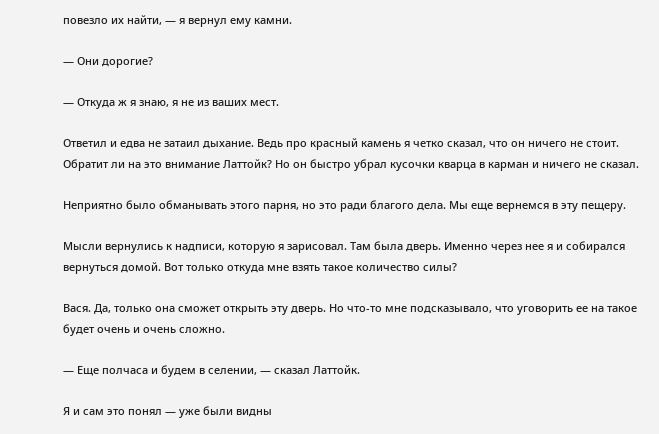повезло их найти, — я вернул ему камни.

— Они дорогие?

— Откуда ж я знаю, я не из ваших мест.

Ответил и едва не затаил дыхание. Ведь про красный камень я четко сказал, что он ничего не стоит. Обратит ли на это внимание Латтойк? Но он быстро убрал кусочки кварца в карман и ничего не сказал.

Неприятно было обманывать этого парня, но это ради благого дела. Мы еще вернемся в эту пещеру.

Мысли вернулись к надписи, которую я зарисовал. Там была дверь. Именно через нее я и собирался вернуться домой. Вот только откуда мне взять такое количество силы?

Вася. Да, только она сможет открыть эту дверь. Но что-то мне подсказывало, что уговорить ее на такое будет очень и очень сложно.

— Еще полчаса и будем в селении, — сказал Латтойк.

Я и сам это понял — уже были видны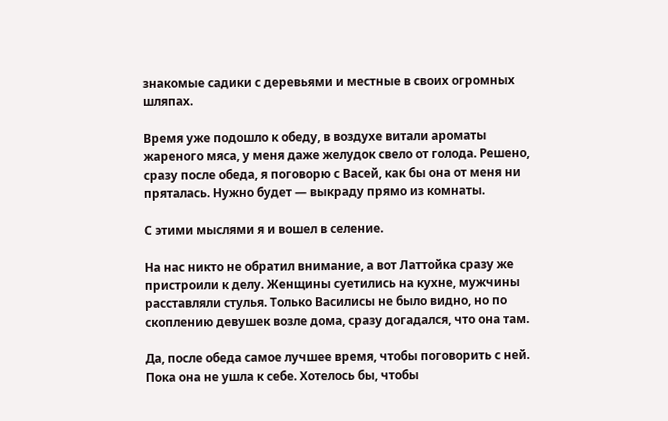знакомые садики с деревьями и местные в своих огромных шляпах.

Время уже подошло к обеду, в воздухе витали ароматы жареного мяса, у меня даже желудок свело от голода. Решено, сразу после обеда, я поговорю с Васей, как бы она от меня ни пряталась. Нужно будет — выкраду прямо из комнаты.

С этими мыслями я и вошел в селение.

На нас никто не обратил внимание, а вот Латтойка сразу же пристроили к делу. Женщины суетились на кухне, мужчины расставляли стулья. Только Василисы не было видно, но по скоплению девушек возле дома, сразу догадался, что она там.

Да, после обеда самое лучшее время, чтобы поговорить с ней. Пока она не ушла к себе. Хотелось бы, чтобы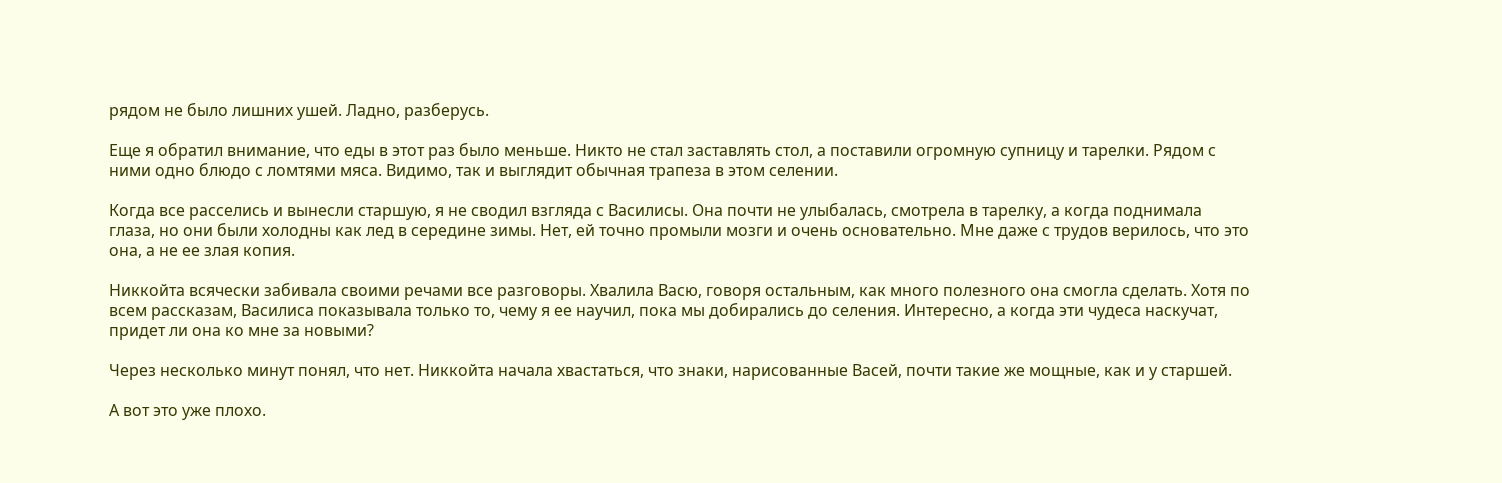рядом не было лишних ушей. Ладно, разберусь.

Еще я обратил внимание, что еды в этот раз было меньше. Никто не стал заставлять стол, а поставили огромную супницу и тарелки. Рядом с ними одно блюдо с ломтями мяса. Видимо, так и выглядит обычная трапеза в этом селении.

Когда все расселись и вынесли старшую, я не сводил взгляда с Василисы. Она почти не улыбалась, смотрела в тарелку, а когда поднимала глаза, но они были холодны как лед в середине зимы. Нет, ей точно промыли мозги и очень основательно. Мне даже с трудов верилось, что это она, а не ее злая копия.

Никкойта всячески забивала своими речами все разговоры. Хвалила Васю, говоря остальным, как много полезного она смогла сделать. Хотя по всем рассказам, Василиса показывала только то, чему я ее научил, пока мы добирались до селения. Интересно, а когда эти чудеса наскучат, придет ли она ко мне за новыми?

Через несколько минут понял, что нет. Никкойта начала хвастаться, что знаки, нарисованные Васей, почти такие же мощные, как и у старшей.

А вот это уже плохо.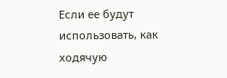Если ее будут использовать, как ходячую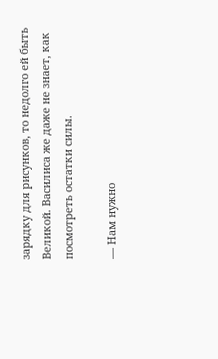зарядку для рисунков, то недолго ей быть Великой. Василиса же даже не знает, как посмотреть остатки силы.

— Нам нужно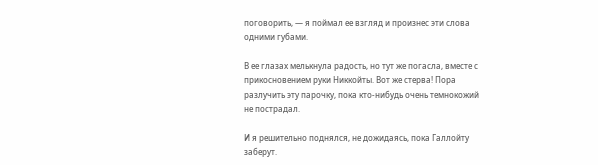поговорить, — я поймал ее взгляд и произнес эти слова одними губами.

В ее глазах мелькнула радость, но тут же погасла, вместе с прикосновением руки Никкойты. Вот же стерва! Пора разлучить эту парочку, пока кто-нибудь очень темнокожий не пострадал.

И я решительно поднялся, не дожидаясь, пока Галлойту заберут.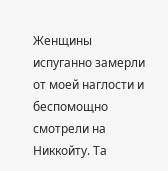Женщины испуганно замерли от моей наглости и беспомощно смотрели на Никкойту. Та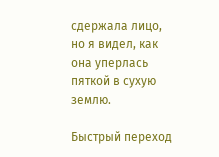сдержала лицо, но я видел, как она уперлась пяткой в сухую землю.

Быстрый переход